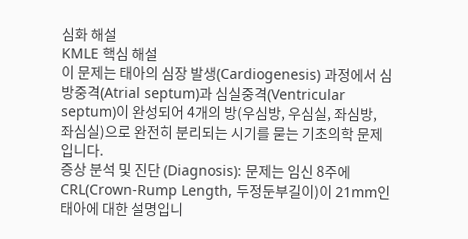심화 해설
KMLE 핵심 해설
이 문제는 태아의 심장 발생(Cardiogenesis) 과정에서 심방중격(Atrial septum)과 심실중격(Ventricular septum)이 완성되어 4개의 방(우심방, 우심실, 좌심방, 좌심실)으로 완전히 분리되는 시기를 묻는 기초의학 문제입니다.
증상 분석 및 진단 (Diagnosis): 문제는 임신 8주에 CRL(Crown-Rump Length, 두정둔부길이)이 21mm인 태아에 대한 설명입니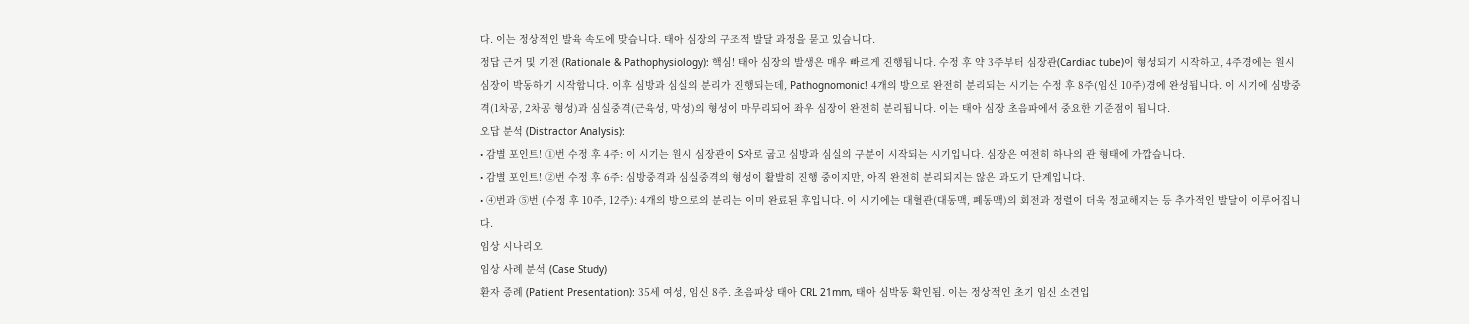다. 이는 정상적인 발육 속도에 맞습니다. 태아 심장의 구조적 발달 과정을 묻고 있습니다.
정답 근거 및 기전 (Rationale & Pathophysiology): 핵심! 태아 심장의 발생은 매우 빠르게 진행됩니다. 수정 후 약 3주부터 심장관(Cardiac tube)이 형성되기 시작하고, 4주경에는 원시 심장이 박동하기 시작합니다. 이후 심방과 심실의 분리가 진행되는데, Pathognomonic! 4개의 방으로 완전히 분리되는 시기는 수정 후 8주(임신 10주)경에 완성됩니다. 이 시기에 심방중격(1차공, 2차공 형성)과 심실중격(근육성, 막성)의 형성이 마무리되어 좌우 심장이 완전히 분리됩니다. 이는 태아 심장 초음파에서 중요한 기준점이 됩니다.
오답 분석 (Distractor Analysis):
• 감별 포인트! ①번 수정 후 4주: 이 시기는 원시 심장관이 S자로 굽고 심방과 심실의 구분이 시작되는 시기입니다. 심장은 여전히 하나의 관 형태에 가깝습니다.
• 감별 포인트! ②번 수정 후 6주: 심방중격과 심실중격의 형성이 활발히 진행 중이지만, 아직 완전히 분리되지는 않은 과도기 단계입니다.
• ④번과 ⑤번 (수정 후 10주, 12주): 4개의 방으로의 분리는 이미 완료된 후입니다. 이 시기에는 대혈관(대동맥, 폐동맥)의 회전과 정렬이 더욱 정교해지는 등 추가적인 발달이 이루어집니다.
임상 시나리오
임상 사례 분석 (Case Study)
환자 증례 (Patient Presentation): 35세 여성, 임신 8주. 초음파상 태아 CRL 21mm, 태아 심박동 확인됨. 이는 정상적인 초기 임신 소견입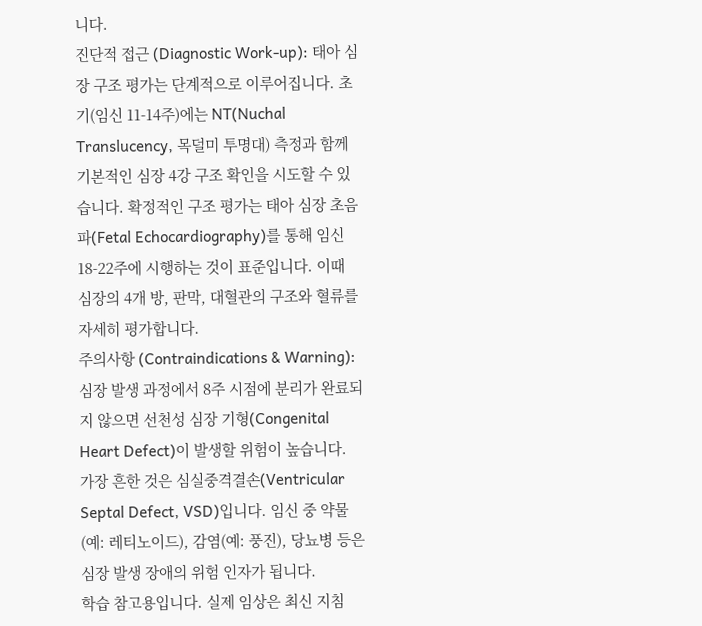니다.
진단적 접근 (Diagnostic Work-up): 태아 심장 구조 평가는 단계적으로 이루어집니다. 초기(임신 11-14주)에는 NT(Nuchal Translucency, 목덜미 투명대) 측정과 함께 기본적인 심장 4강 구조 확인을 시도할 수 있습니다. 확정적인 구조 평가는 태아 심장 초음파(Fetal Echocardiography)를 통해 임신 18-22주에 시행하는 것이 표준입니다. 이때 심장의 4개 방, 판막, 대혈관의 구조와 혈류를 자세히 평가합니다.
주의사항 (Contraindications & Warning): 심장 발생 과정에서 8주 시점에 분리가 완료되지 않으면 선천성 심장 기형(Congenital Heart Defect)이 발생할 위험이 높습니다. 가장 흔한 것은 심실중격결손(Ventricular Septal Defect, VSD)입니다. 임신 중 약물(예: 레티노이드), 감염(예: 풍진), 당뇨병 등은 심장 발생 장애의 위험 인자가 됩니다.
학습 참고용입니다. 실제 임상은 최신 지침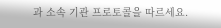과 소속 기관 프로토콜을 따르세요.